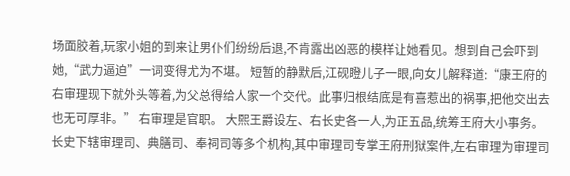场面胶着,玩家小姐的到来让男仆们纷纷后退,不肯露出凶恶的模样让她看见。想到自己会吓到她,“武力逼迫”一词变得尤为不堪。 短暂的静默后,江砚瞪儿子一眼,向女儿解释道:“康王府的右审理现下就外头等着,为父总得给人家一个交代。此事归根结底是有喜惹出的祸事,把他交出去也无可厚非。” 右审理是官职。 大熙王爵设左、右长史各一人,为正五品,统筹王府大小事务。长史下辖审理司、典膳司、奉祠司等多个机构,其中审理司专掌王府刑狱案件,左右审理为审理司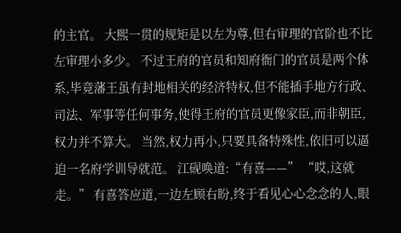的主官。 大熙一贯的规矩是以左为尊,但右审理的官阶也不比左审理小多少。 不过王府的官员和知府衙门的官员是两个体系,毕竟藩王虽有封地相关的经济特权,但不能插手地方行政、司法、军事等任何事务,使得王府的官员更像家臣,而非朝臣,权力并不算大。 当然,权力再小,只要具备特殊性,依旧可以逼迫一名府学训导就范。 江砚唤道:“有喜——” “哎,这就走。” 有喜答应道,一边左顾右盼,终于看见心心念念的人,眼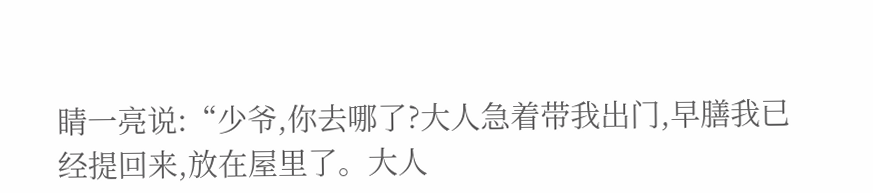睛一亮说:“少爷,你去哪了?大人急着带我出门,早膳我已经提回来,放在屋里了。大人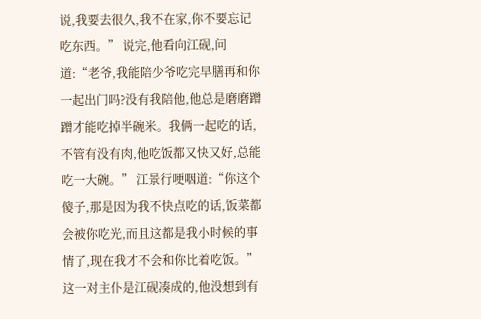说,我要去很久,我不在家,你不要忘记吃东西。” 说完,他看向江砚,问道:“老爷,我能陪少爷吃完早膳再和你一起出门吗?没有我陪他,他总是磨磨蹭蹭才能吃掉半碗米。我俩一起吃的话,不管有没有肉,他吃饭都又快又好,总能吃一大碗。” 江景行哽咽道:“你这个傻子,那是因为我不快点吃的话,饭菜都会被你吃光,而且这都是我小时候的事情了,现在我才不会和你比着吃饭。” 这一对主仆是江砚凑成的,他没想到有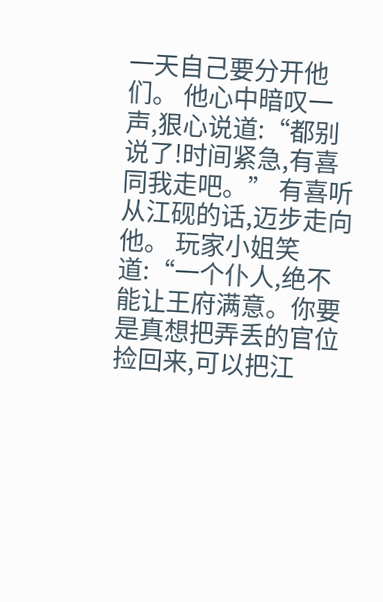一天自己要分开他们。 他心中暗叹一声,狠心说道:“都别说了!时间紧急,有喜同我走吧。” 有喜听从江砚的话,迈步走向他。 玩家小姐笑道:“一个仆人,绝不能让王府满意。你要是真想把弄丢的官位捡回来,可以把江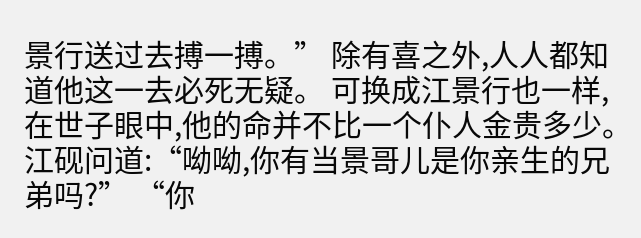景行送过去搏一搏。” 除有喜之外,人人都知道他这一去必死无疑。 可换成江景行也一样,在世子眼中,他的命并不比一个仆人金贵多少。 江砚问道:“呦呦,你有当景哥儿是你亲生的兄弟吗?” “你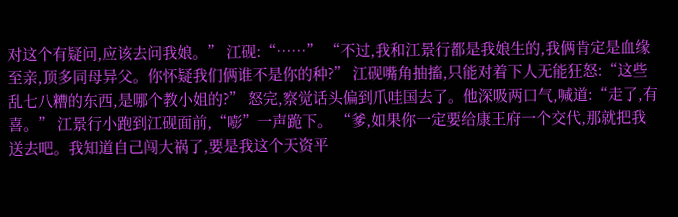对这个有疑问,应该去问我娘。” 江砚:“……” “不过,我和江景行都是我娘生的,我俩肯定是血缘至亲,顶多同母异父。你怀疑我们俩谁不是你的种?” 江砚嘴角抽搐,只能对着下人无能狂怒:“这些乱七八糟的东西,是哪个教小姐的?” 怒完,察觉话头偏到爪哇国去了。他深吸两口气,喊道:“走了,有喜。” 江景行小跑到江砚面前,“嘭”一声跪下。 “爹,如果你一定要给康王府一个交代,那就把我送去吧。我知道自己闯大祸了,要是我这个天资平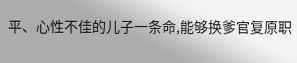平、心性不佳的儿子一条命,能够换爹官复原职